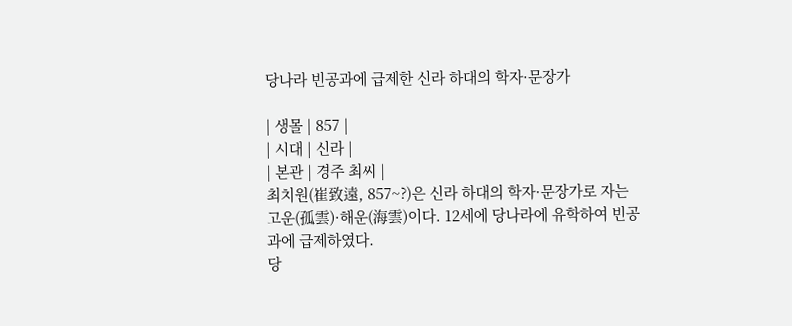당나라 빈공과에 급제한 신라 하대의 학자·문장가

| 생몰 | 857 |
| 시대 | 신라 |
| 본관 | 경주 최씨 |
최치원(崔致遠, 857~?)은 신라 하대의 학자·문장가로 자는 고운(孤雲)·해운(海雲)이다. 12세에 당나라에 유학하여 빈공과에 급제하였다.
당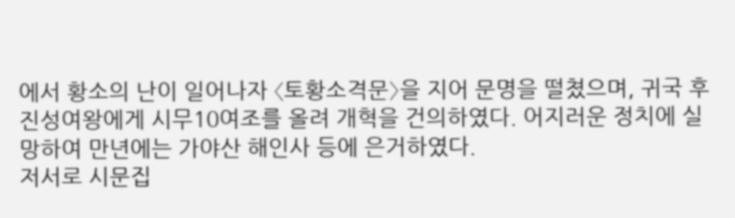에서 황소의 난이 일어나자 〈토황소격문〉을 지어 문명을 떨쳤으며, 귀국 후 진성여왕에게 시무10여조를 올려 개혁을 건의하였다. 어지러운 정치에 실망하여 만년에는 가야산 해인사 등에 은거하였다.
저서로 시문집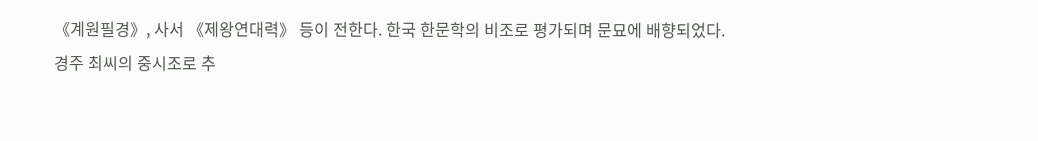《계원필경》, 사서 《제왕연대력》 등이 전한다. 한국 한문학의 비조로 평가되며 문묘에 배향되었다.
경주 최씨의 중시조로 추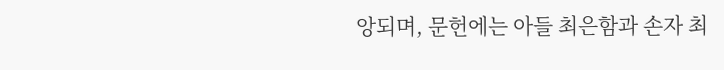앙되며, 문헌에는 아들 최은함과 손자 최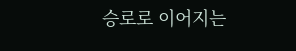승로로 이어지는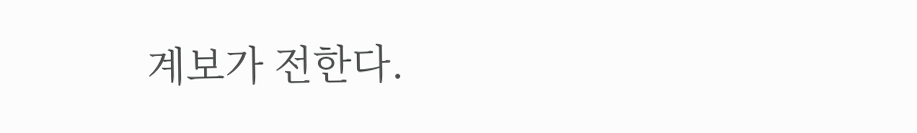계보가 전한다.